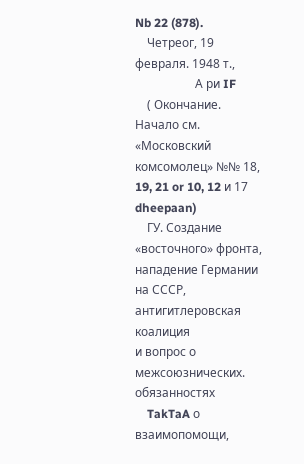Nb 22 (878).
    Четреог, 19 февраля. 1948 т.,
                    А ри IF
    ( Окончание. Начало см. «Московский комсомолец» №№ 18, 19, 21 or 10, 12 и 17 dheepaan)
    ГУ. Создание «восточного» фронта,
нападение Германии на СССР,
антигитлеровская коалиция
и вопрос о межсоюзнических. обязанностях
    TakTaA о взаимопомощи,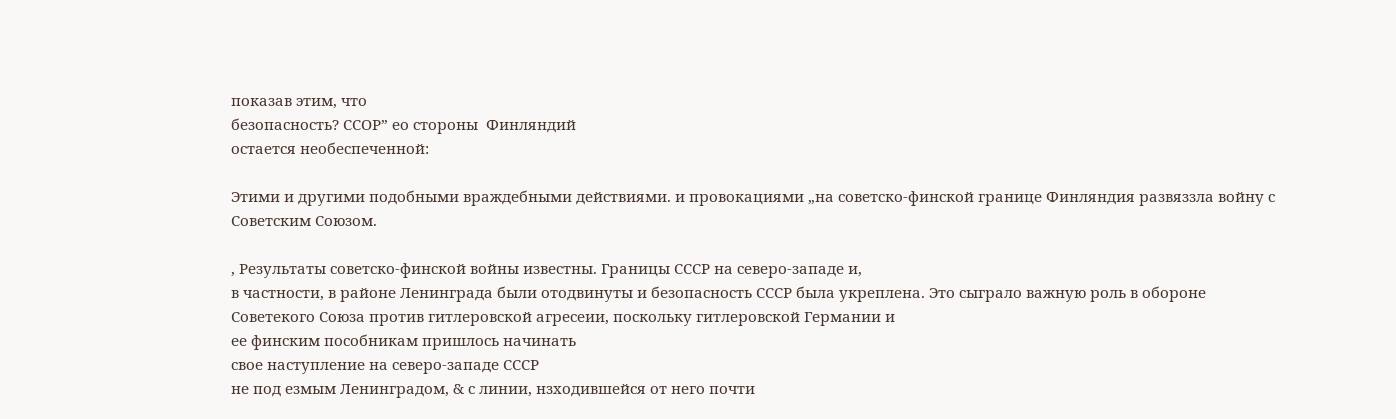показав этим, что
безопасность? ССОР” ео стороны  Финляндий
остается необеспеченной:

Этими и другими подобными враждебными действиями. и провокациями „на советско-финской границе Финляндия развяззла войну с Советским Союзом.

‚ Результаты советско-финской войны известны. Границы СССР на северо-западе и,
в частности, в районе Ленинграда были отодвинуты и безопасность СССР была укреплена. Это сыграло важную роль в обороне
Советекого Союза против гитлеровской агресеии, поскольку гитлеровской Германии и
ее финским пособникам пришлось начинать
свое наступление на северо-западе СССР
не под езмым Ленинградом, & с линии, нзходившейся от него почти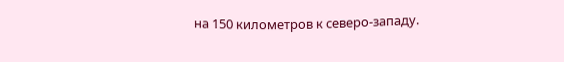на 150 километров к северо-западу.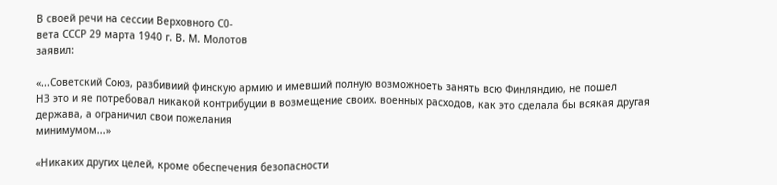В своей речи на сессии Верховного С0-
вета СССР 29 марта 1940 г. В. М. Молотов
заявил:

«...Советский Союз, разбивиий финскую армию и имевший полную возможноеть занять всю Финляндию, не пошел
НЗ это и яе потребовал никакой контрибуции в возмещение своих. военных расходов, как это сделала бы всякая другая
держава, а ограничил свои пожелания
минимумом...»

«Никаких других целей, кроме обеспечения безопасности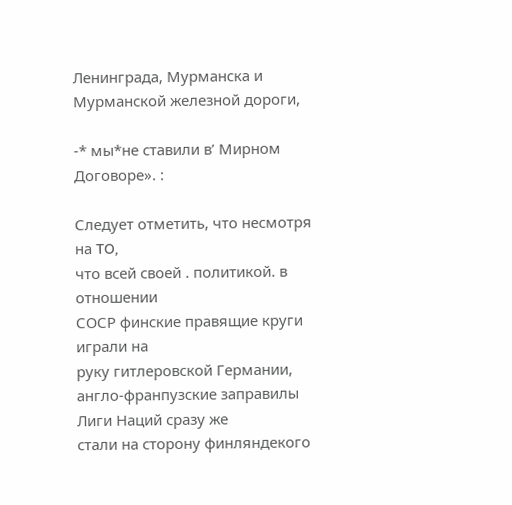Ленинграда, Мурманска и Мурманской железной дороги,

-* мы*не ставили в’ Мирном Договоре». :

Следует отметить, что несмотря на TO,
что всей своей . политикой. в отношении
СОСР финские правящие круги играли на
руку гитлеровской Германии, англо-франпузские заправилы Лиги Наций сразу же
стали на сторону финляндекого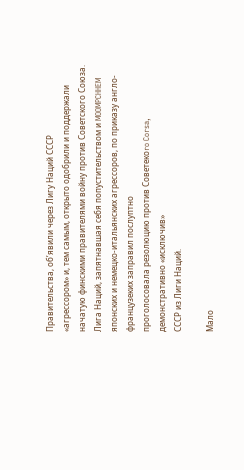Правительства, об’явили через Лигу Наций СССР
«агрессором» и, тем самым, открыто одобрили и поддержали начатую финскими правителями войну против Советского Союза.
Лига Наций, запятнавшая себя попустительством и MOOMPCHHEM японских и немецко-итальянских агрессоров, по приказу англо-французеких заправил послуптно
проголосовала резолюцию против Советекоro Corsa, демонстративно «исключив»
СССР из Лиги Наций.

Мало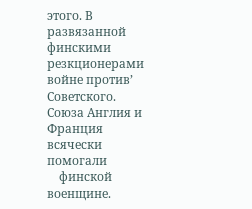этого. В развязанной финскими резкционерами войне против’ Советского. Союза Англия и Франция всячески помогали
    финской  военщине.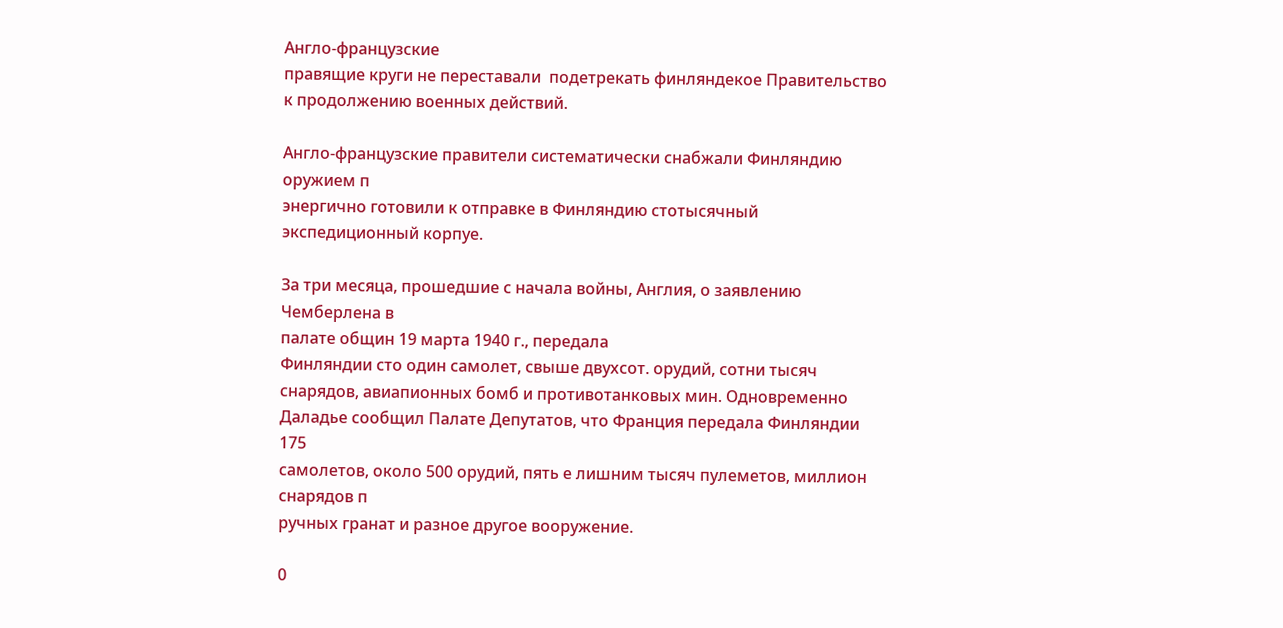Англо-французские
правящие круги не переставали  подетрекать финляндекое Правительство к продолжению военных действий.

Англо-французские правители систематически снабжали Финляндию оружием п
энергично готовили к отправке в Финляндию стотысячный экспедиционный корпуе.

За три месяца, прошедшие с начала войны, Англия, о заявлению Чемберлена в
палате общин 19 марта 1940 г., передала
Финляндии сто один самолет, свыше двухсот. орудий, сотни тысяч снарядов, авиапионных бомб и противотанковых мин. Одновременно Даладье сообщил Палате Депутатов, что Франция передала Финляндии 175
самолетов, около 500 орудий, пять е лишним тысяч пулеметов, миллион снарядов п
ручных гранат и разное другое вооружение.

0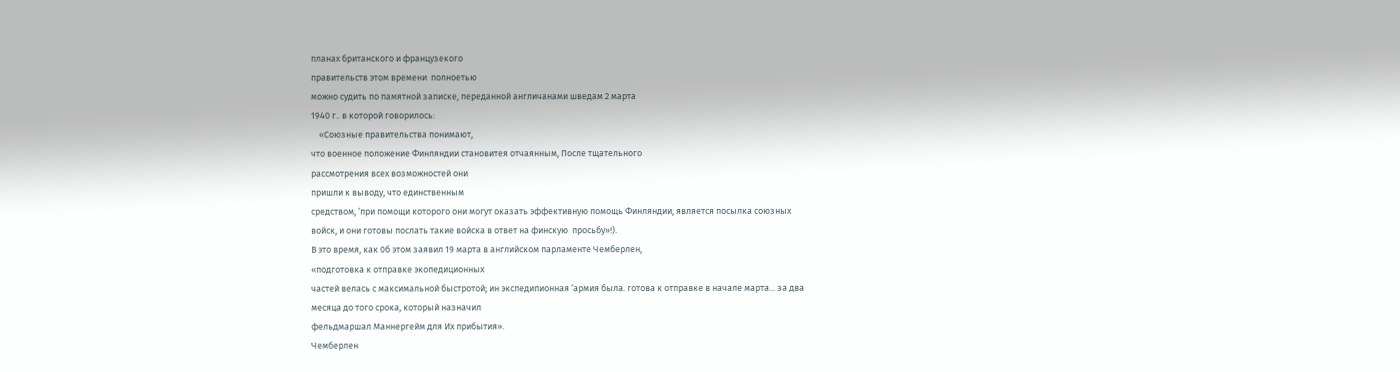планах британского и французекого
правительств этом времени  полноетью
можно судить по памятной записке, переданной англичанами шведам 2 марта
1940 г.. в которой говорилось:
    «Союзные правительства понимают,
что военное положение Финляндии становитея отчаянным, После тщательного
рассмотрения всех возможностей они
пришли к выводу, что единственным
средством, ‘при помощи которого они могут оказать эффективную помощь Финляндии, является посылка союзных
войск, и они готовы послать такие войска в ответ на финскую  просьбу»!).
В это время, как 0б этом заявил 19 марта в английском парламенте Чемберлен,
«подготовка к отправке экопедиционных
частей велась с максимальной быстротой; ин экспедипионная ‘армия была. готова к отправке в начале марта... за два
месяца до того срока, который назначил
фельдмаршал Маннергейм для Их прибытия».
Чемберлен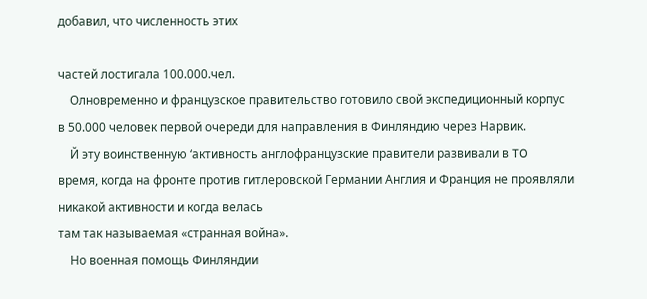добавил, что численность этих

частей лостигала 100.000.чел.
    Олновременно и французское правительство готовило свой экспедиционный корпус
в 50.000 человек первой очереди для направления в Финляндию через Нарвик.
    Й эту воинственную ‘активность англофранцузские правители развивали в TO
время, когда на фронте против гитлеровской Германии Англия и Франция не проявляли никакой активности и когда велась
там так называемая «странная война».
    Но военная помощь Финляндии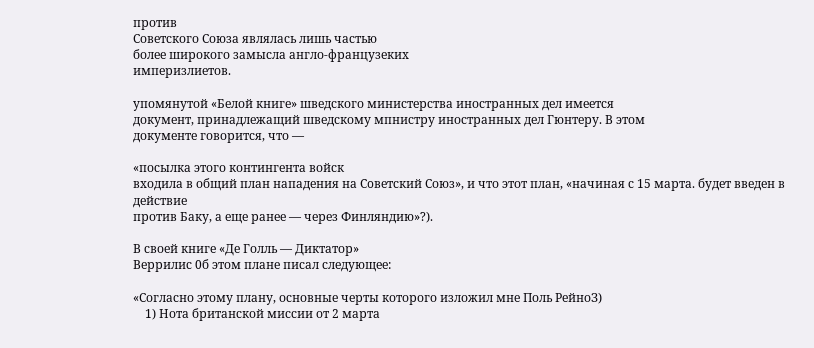против
Советского Союза являлась лишь частью
более широкого замысла англо-французеких
империзлиетов.

упомянутой «Белой книге» шведского министерства иностранных дел имеется
документ, принадлежащий шведскому мпнистру иностранных дел Гюнтеру. В этом
документе говорится, что —

«посылка этого контингента войск
входила в общий план нападения на Coветский Союз», и что этот план, «начиная с 15 марта. будет введен в действие
против Баку, а еще ранее — через Финляндию»?).

В своей книге «Де Голль — Диктатор»
Веррилис 0б этом плане писал следующее:

«Согласно этому плану, основные черты которого изложил мне Поль РейноЗ)
    1) Нота британской миссии от 2 марта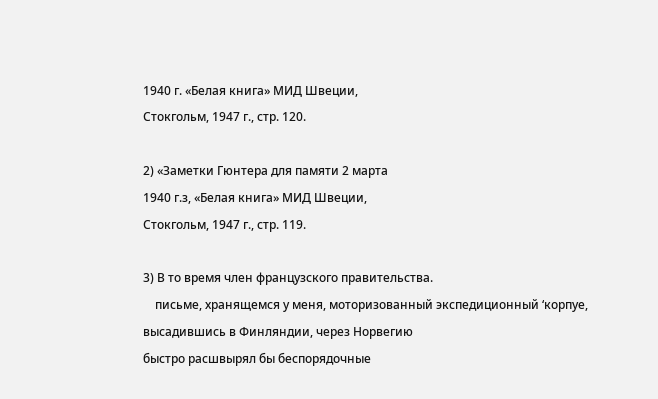1940 г. «Белая книга» МИД Швеции,
Стокгольм, 1947 г., стр. 120.

2) «Заметки Гюнтера для памяти 2 марта
1940 г.з, «Белая книга» МИД Швеции,
Стокгольм, 1947 г., стр. 119.

3) В то время член французского правительства.
    письме, хранящемся у меня, моторизованный экспедиционный ‘корпуе, высадившись в Финляндии, через Норвегию
быстро расшвырял бы беспорядочные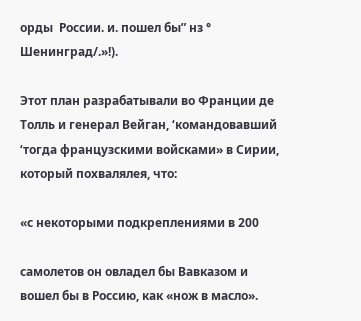орды  России. и. пошел бы” нз ° Шенинград/.»!).

Этот план разрабатывали во Франции де
Толль и генерал Вейган, ‘командовавший
‘тогда французскими войсками» в Сирии, который похвалялея, что:

«с некоторыми подкреплениями в 200

самолетов он овладел бы Вавказом и вошел бы в Россию, как «нож в масло».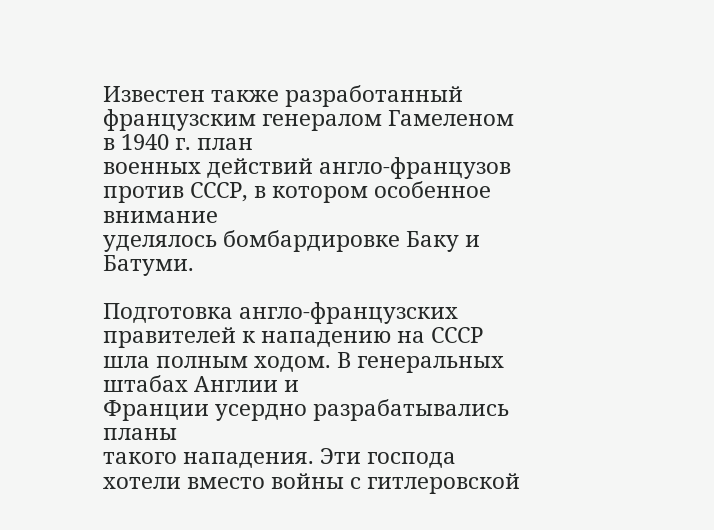Известен также разработанный французским генералом Гамеленом в 1940 г. план
военных действий англо-французов против СССР, в котором особенное внимание
уделялось бомбардировке Баку и Батуми.

Подготовка англо-французских правителей к нападению на СССР шла полным ходом. В генеральных штабах Англии и
Франции усердно разрабатывались планы
такого нападения. Эти господа хотели вместо войны с гитлеровской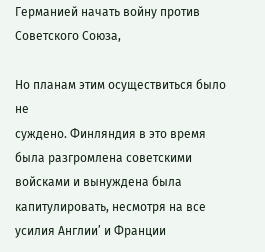Германией начать войну против Советского Союза,

Но планам этим осуществиться было не
суждено. Финляндия в это время была разгромлена советскими войсками и вынуждена была капитулировать, несмотря на все
усилия Англии’ и Франции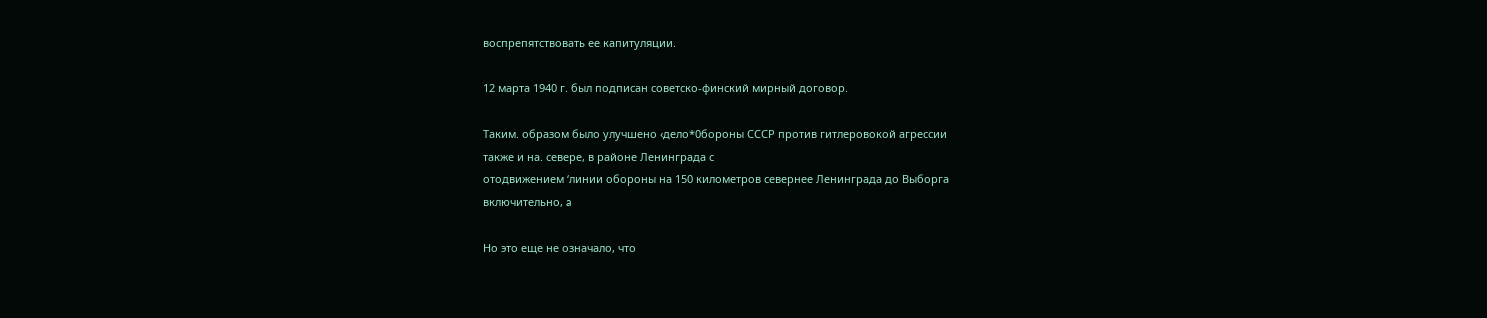воспрепятствовать ее капитуляции.

12 марта 1940 г. был подписан советско-финский мирный договор.

Таким. образом было улучшено ‹дело*0бороны СССР против гитлеровокой агрессии
также и на. севере, в районе Ленинграда с
отодвижением ‘линии обороны на 150 километров севернее Ленинграда до Выборга
включительно, a

Но это еще не означало, что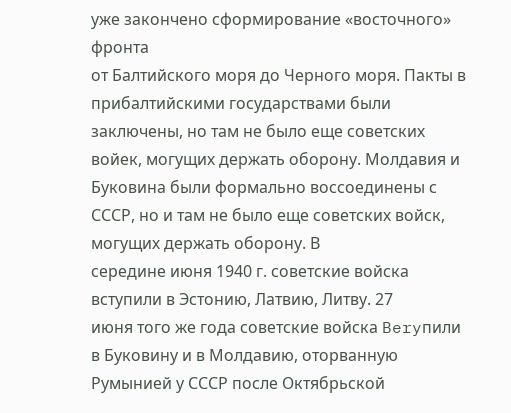уже закончено сформирование «восточного» фронта
от Балтийского моря до Черного моря. Пакты в прибалтийскими государствами были
заключены, но там не было еще советских
войек, могущих держать оборону. Молдавия и Буковина были формально воссоединены с СССР, но и там не было еще советских войск, могущих держать оборону. В
середине июня 1940 г. советские войска
вступили в Эстонию, Латвию, Литву. 27
июня того же года советские войска Beryпили в Буковину и в Молдавию, оторванную Румынией у СССР после Октябрьской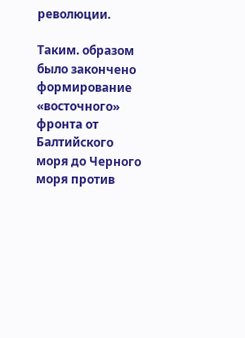революции.

Таким. образом было закончено формирование «восточного» фронта от Балтийского
моря до Черного моря против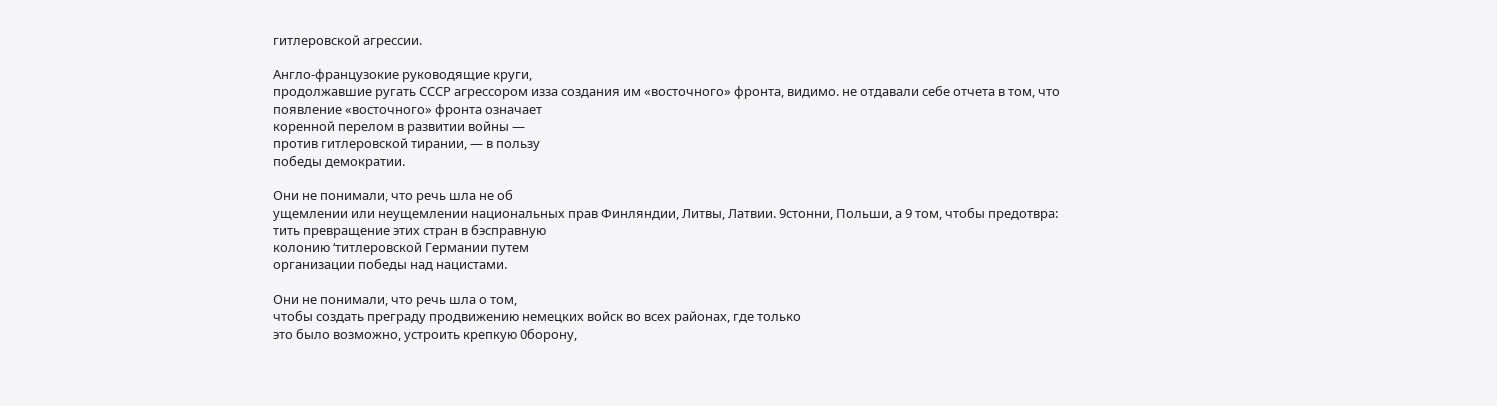гитлеровской агрессии.

Англо-французокие руководящие круги,
продолжавшие ругать СССР агрессором изза создания им «восточного» фронта, видимо. не отдавали себе отчета в том, что
появление «восточного» фронта означает
коренной перелом в развитии войны —
против гитлеровской тирании, — в пользу
победы демократии.

Они не понимали, что речь шла не об
ущемлении или неущемлении национальных прав Финляндии, Литвы, Латвии. 9стонни, Польши, а 9 том, чтобы предотвра:
тить превращение этих стран в бэсправную
колонию ‘титлеровской Германии путем
организации победы над нацистами.

Они не понимали, что речь шла о том,
чтобы создать преграду продвижению немецких войск во всех районах, где только
это было возможно, устроить крепкую 0борону,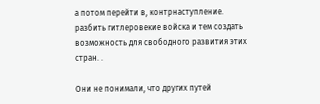а потом перейти в, контрнаступление.
разбить гитлеровекие войска и тем создать
возможность для свободного развития этих
стран. .

Они не понимали, что других путей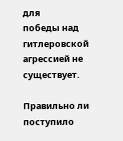для
победы над гитлеровской агрессией не существует.

Правильно ли поступило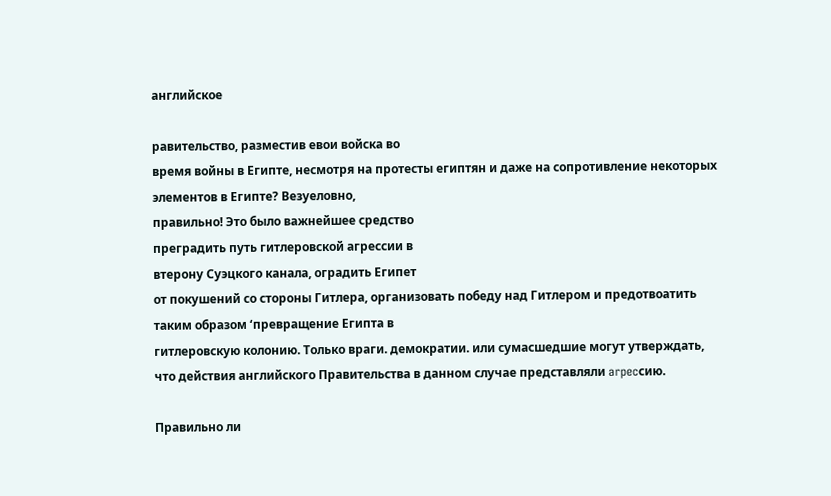английское

равительство, разместив евои войска во
время войны в Египте, несмотря на протесты египтян и даже на сопротивление некоторых элементов в Египте? Везуеловно,
правильно! Это было важнейшее средство
преградить путь гитлеровской агрессии в
втерону Суэцкого канала, оградить Египет
от покушений со стороны Гитлера, организовать победу над Гитлером и предотвоатить таким образом ‘превращение Египта в
гитлеровскую колонию. Только враги. демократии. или сумасшедшие могут утверждать, что действия английского Правительства в данном случае представляли arpecсию.

Правильно ли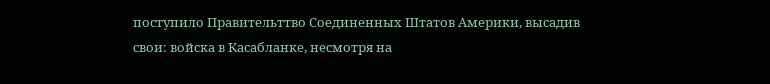поступило Правительттво Соединенных Штатов Америки, высадив
свои: войска в Касабланке, несмотря на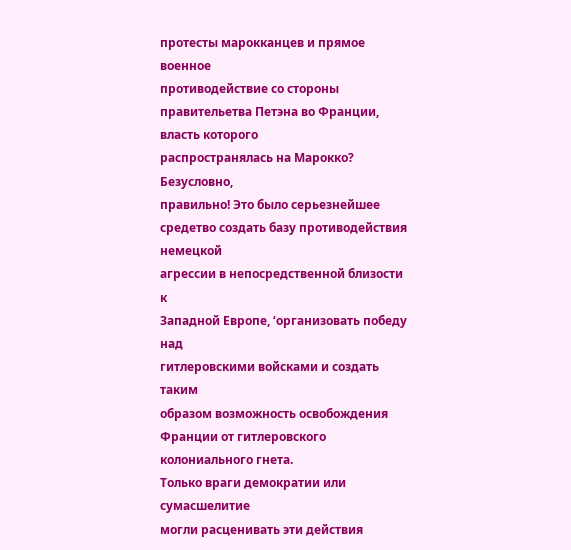протесты марокканцев и прямое военное
противодействие со стороны правительетва Петэна во Франции, власть которого
распространялась на Марокко? Безусловно,
правильно! Это было серьезнейшее средетво создать базу противодействия немецкой
агрессии в непосредственной близости к
Западной Европе, ‘организовать победу над
гитлеровскими войсками и создать таким
образом возможность освобождения Франции от гитлеровского колониального гнета.
Только враги демократии или сумасшелитие
могли расценивать эти действия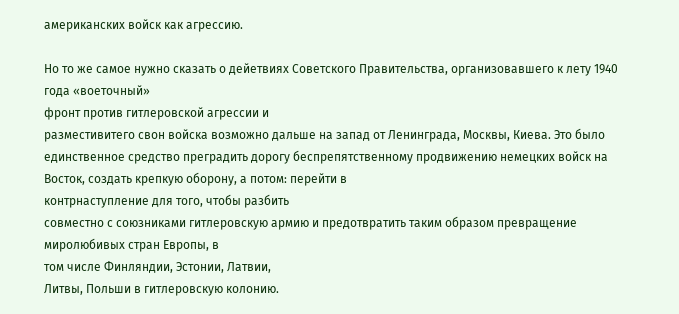американских войск как агрессию.

Но то же самое нужно сказать о дейетвиях Советского Правительства, организовавшего к лету 1940 года «воеточный»
фронт против гитлеровской агрессии и
разместивитего свон войска возможно дальше на запад от Ленинграда, Москвы, Киева. Это было единственное средство преградить дорогу беспрепятственному продвижению немецких войск на Восток, создать крепкую оборону, а потом: перейти в
контрнаступление для того, чтобы разбить
совместно с союзниками гитлеровскую армию и предотвратить таким образом превращение миролюбивых стран Европы, в
том числе Финляндии, Эстонии, Латвии,
Литвы, Польши в гитлеровскую колонию.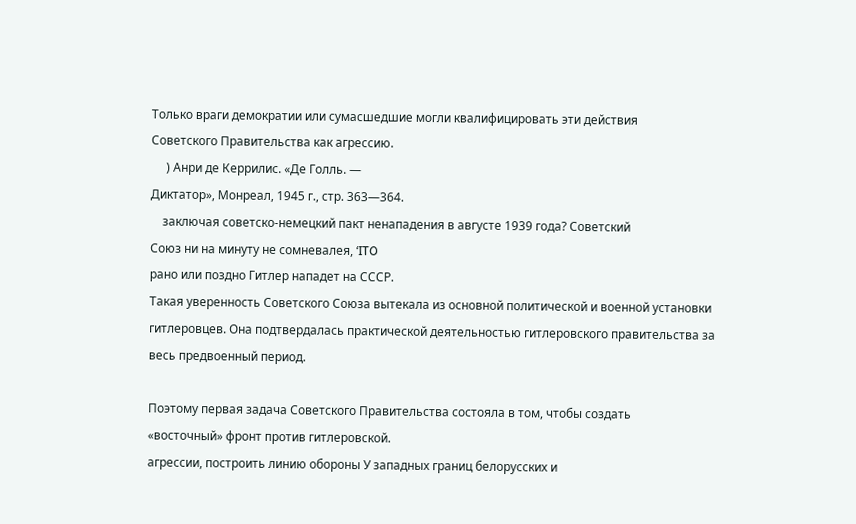Только враги демократии или сумасшедшие могли квалифицировать эти действия
Советского Правительства как агрессию.
     ) Анри де Керрилис. «Де Голль. —
Диктатор», Монреал, 1945 г., стр. 363—364.
    заключая советско-немецкий пакт ненападения в августе 1939 года? Советский
Союз ни на минуту не сомневалея, ‘ITO
рано или поздно Гитлер нападет на СССР.
Такая уверенность Советского Союза вытекала из основной политической и военной установки гитлеровцев. Она подтвердалась практической деятельностью гитлеровского правительства за весь предвоенный период.

Поэтому первая задача Советского Правительства состояла в том, чтобы создать
«восточный» фронт против гитлеровской.
агрессии, построить линию обороны У западных границ белорусских и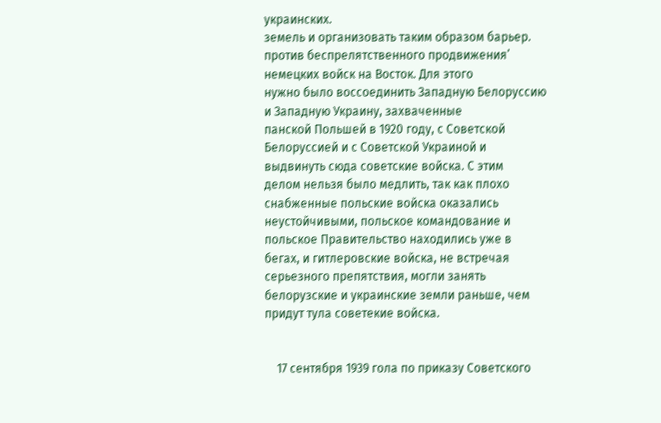украинских.
земель и организовать таким образом барьер.
против беспрелятственного продвижения’
немецких войск на Восток. Для этого
нужно было воссоединить Западную Белоруссию и Западную Украину, захваченные
панской Польшей в 1920 году, с Советской
Белоруссией и с Советской Украиной и
выдвинуть сюда советские войска. С этим
делом нельзя было медлить, так как плохо
снабженные польские войска оказались
неустойчивыми, польское командование и
польское Правительство находились уже в
бегах, и гитлеровские войска, не встречая
серьезного препятствия, могли занять белорузские и украинские земли раньше, чем
придут тула советекие войска.


    17 сентября 1939 гола по приказу Coветского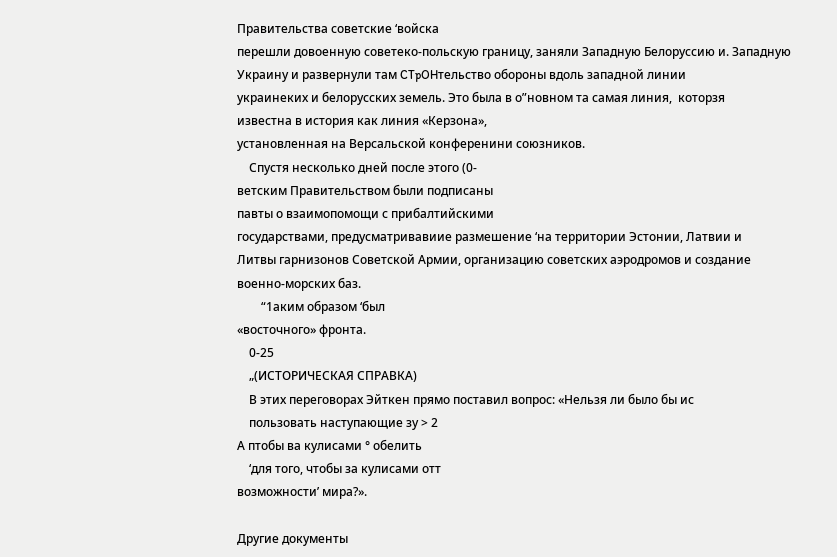Правительства советские ‘войска
перешли довоенную советеко-польскую границу, заняли Западную Белоруссию и. Западную Украину и развернули там CTpOHтельство обороны вдоль западной линии
украинеких и белорусских земель. Это была в о”новном та самая линия,  которзя
известна в история как линия «Керзона»,
установленная на Версальской конференини союзников.
    Спустя несколько дней после этого (0-
ветским Правительством были подписаны
павты о взаимопомощи с прибалтийскими
государствами, предусматривавиие размешение ‘на территории Эстонии, Латвии и
Литвы гарнизонов Советской Армии, организацию советских аэродромов и создание
военно-морских баз.
        “1аким образом ‘был
«восточного» фронта.
    0-25
    „(ИСТОРИЧЕСКАЯ СПРАВКА)
    В этих переговорах Эйткен прямо поставил вопрос: «Нельзя ли было бы ис
    пользовать наступающие зу > 2
А птобы ва кулисами ° обелить
    ‘для того, чтобы за кулисами отт
возможности’ мира?».

Другие документы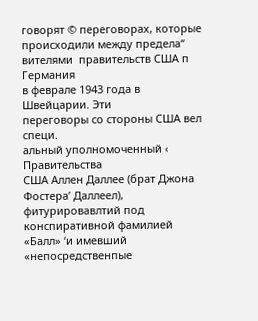говорят © переговорах, которые происходили между предела“
вителями  правительств США п Германия
в феврале 1943 года в Швейцарии. Эти
переговоры со стороны США вел специ.
альный уполномоченный ‹ Правительства
США Аллен Даллее (брат Джона Фостера’ Даллеел), фитурировавлтий под конспиративной фамилией «Балл» ‘и имевший
«непосредственпые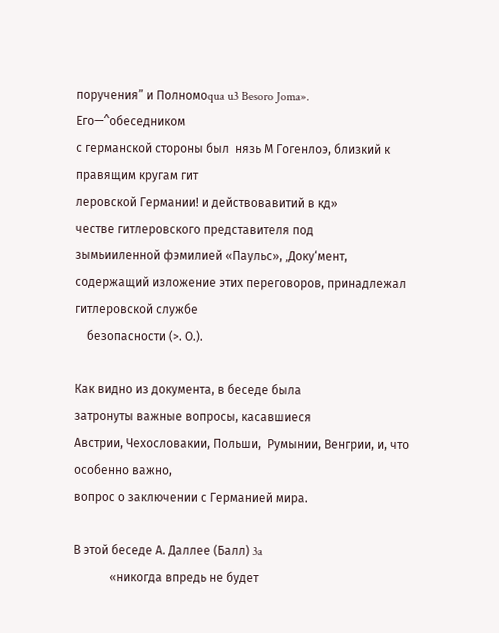поручения” и Полномоqua u3 Besoro Joma». Его—^обеседником
с германской стороны был  нязь М Гогенлоэ, близкий к правящим кругам гит
леровской Германии! и действовавитий в кд»
честве гитлеровского представителя под
зымьииленной фэмилией «Паульс», ‚Доку‘мент, содержащий изложение этих переговоров, принадлежал гитлеровской службе
    безопасности (>. О.).

Как видно из документа, в беседе была
затронуты важные вопросы, касавшиеся
Австрии, Чехословакии, Польши,  Румынии, Венгрии, и, что особенно важно,
вопрос о заключении с Германией мира.

В этой беседе А. Даллее (Балл) 3a
            «никогда впредь не будет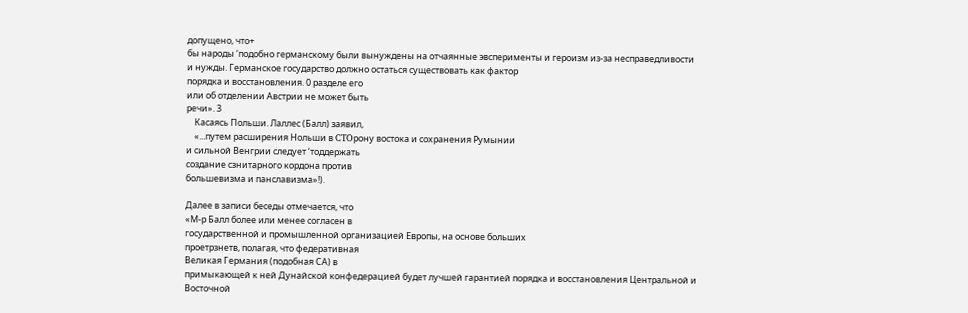допущено, что+
бы народы ‘подобно германскому были вынуждены на отчаянные эвсперименты и героизм из-за несправедливости
и нужды. Германское государство должно остаться существовать как фактор
порядка и восстановления. 0 разделе его
или об отделении Австрии не может быть
речи». 3
    Касаясь Польши. Лаллес (Балл) заявил,
    «...путем расширения Нольши в CTOрону востока и сохранения Румынии
и сильной Венгрии следует ‘тоддержать
создание сзнитарного кордона против
большевизма и панславизма»!).

Далее в записи беседы отмечается, что
«М-р Балл более или менее согласен в
государственной и промышленной организацией Европы, на основе больших
проетрзнетв, полагая, что федеративная
Великая Германия (подобная СА) в
примыкающей к ней Дунайской конфедерацией будет лучшей гарантией порядка и восстановления Центральной и
Восточной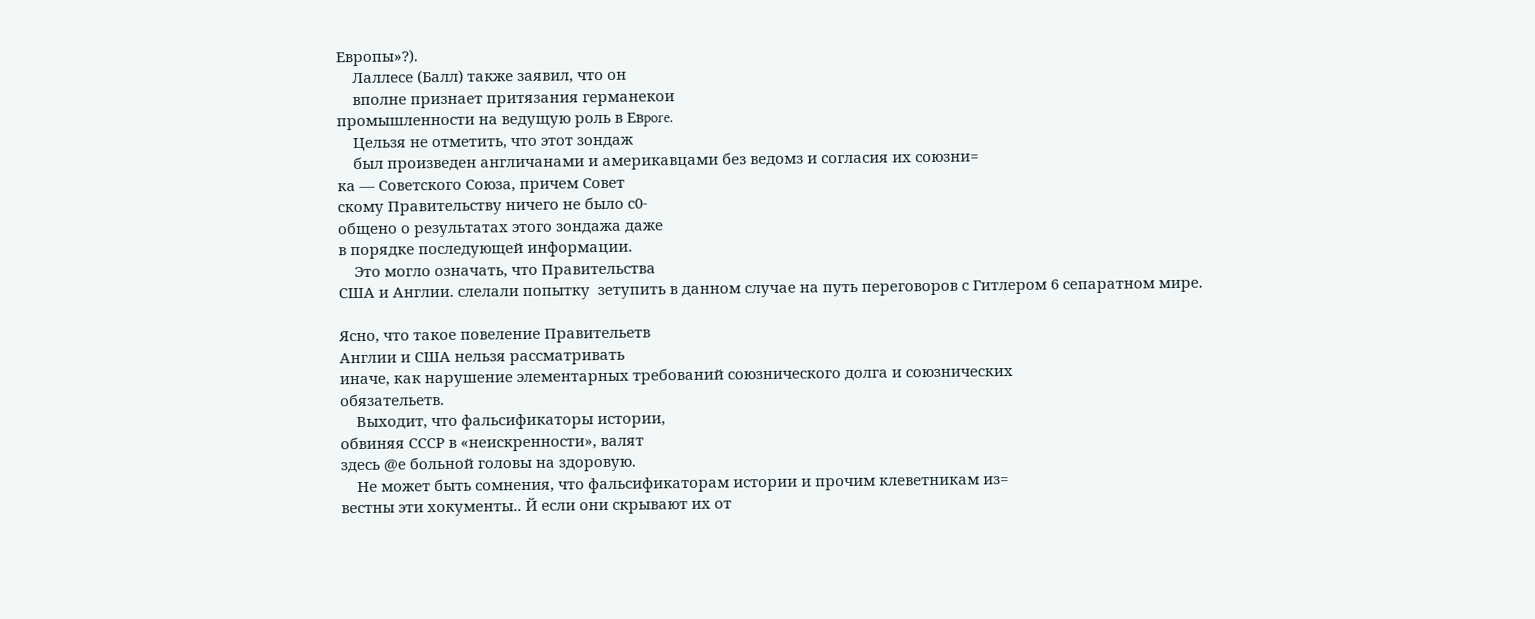Европы»?).
    Лаллесе (Балл) также заявил, что он
    вполне признает притязания германекои
промышленности на ведущую роль в Евpore.
    Цельзя не отметить, что этот зондаж
    был произведен англичанами и америкавцами без ведомз и согласия их союзни=
ка — Советского Союза, причем Совет
скому Правительству ничего не было с0-
общено о результатах этого зондажа даже
в порядке последующей информации.
    Это могло означать, что Правительства
США и Англии. слелали попытку  зетупить в данном случае на путь переговоров с Гитлером 6 сепаратном мире.

Ясно, что такое повеление Правительетв
Англии и США нельзя рассматривать
иначе, как нарушение элементарных требований союзнического долга и союзнических
обязательетв.
    Выходит, что фальсификаторы истории,
обвиняя СССР в «неискренности», валят
здесь @е больной головы на здоровую.
    Не может быть сомнения, что фальсификаторам истории и прочим клеветникам из=
вестны эти хокументы.. Й если они скрывают их от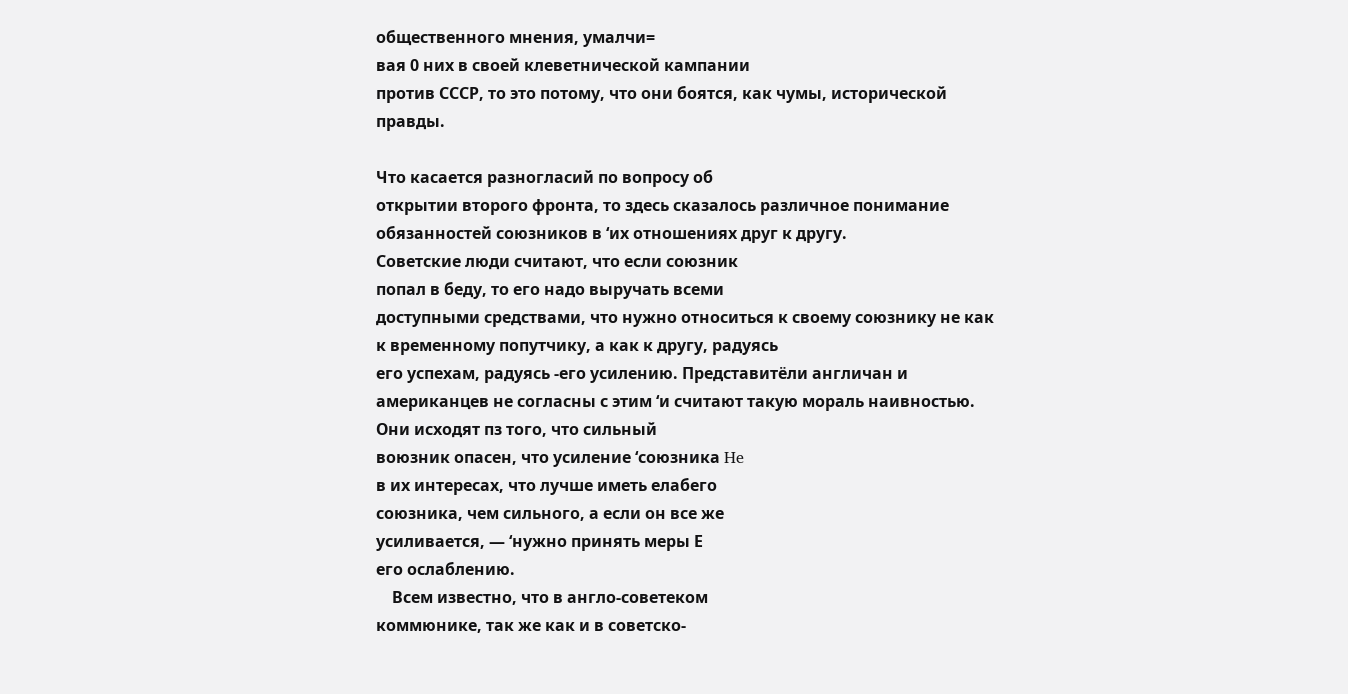общественного мнения, умалчи=
вая 0 них в своей клеветнической кампании
против СССР, то это потому, что они боятся, как чумы, исторической правды.

Что касается разногласий по вопросу об
открытии второго фронта, то здесь сказалось различное понимание обязанностей союзников в ‘их отношениях друг к другу.
Советские люди считают, что если союзник
попал в беду, то его надо выручать всеми
доступными средствами, что нужно относиться к своему союзнику не как к временному попутчику, а как к другу, радуясь
его успехам, радуясь -его усилению. Представитёли англичан и американцев не согласны с этим ‘и считают такую мораль наивностью. Они исходят пз того, что сильный
воюзник опасен, что усиление ‘союзника He
в их интересах, что лучше иметь елабего
союзника, чем сильного, а если он все же
усиливается, — ‘нужно принять меры Е
его ослаблению.
    Всем известно, что в англо-советеком
коммюнике, так же как и в советско-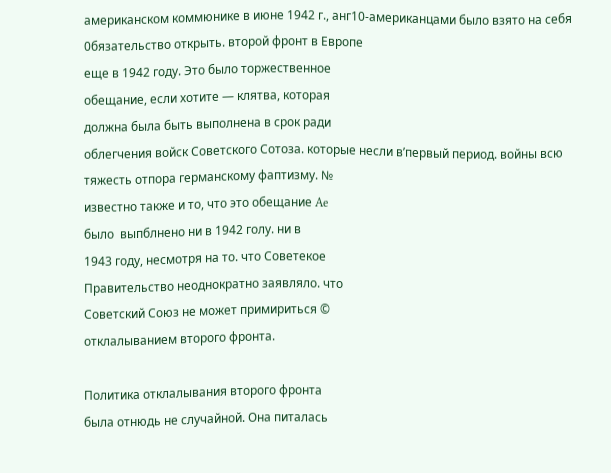американском коммюнике в июне 1942 г., анг10-американцами было взято на себя 0бязательство открыть. второй фронт в Европе
еще в 1942 году. Это было торжественное
обещание, если хотите — клятва, которая
должна была быть выполнена в срок ради
облегчения войск Советского Сотоза. которые несли в’первый период. войны всю
тяжесть отпора германскому фаптизму. №
известно также и то, что это обещание Ae
было  выпблнено ни в 1942 голу. ни в
1943 году, несмотря на то. что Советекое
Правительство неоднократно заявляло. что
Советский Союз не может примириться ©
отклалыванием второго фронта.

Политика отклалывания второго фронта
была отнюдь не случайной. Она питалась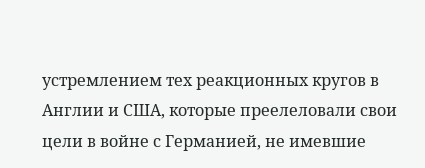устремлением тех реакционных кругов в
Англии и США, которые преелеловали свои
цели в войне с Германией, не имевшие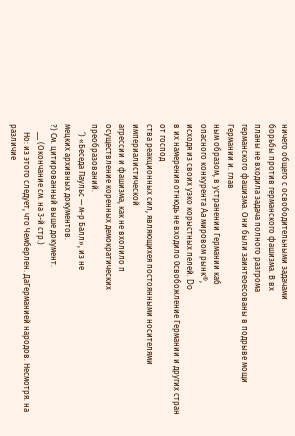ничего общего с освободительными задачами
борьбы против германского фашизма. В вх
планы не входила задача полного разгрома
германского фашизма. Они были заинтеоесованы в подрыве мощи Германии и. глав
ным образом, в устранении Германии каб
опасного конкурента Aa мировом рынк®,
исходя из своих узко корыстных пелей. Do
в их намерения отнюдь не входило 0свобожление Германии и других стран от господ
ства реакционных сил, являющихея постоянными носителями империалистической
агрессии и фашизма, как не вхолило п
осуществление коренных демократических
преобразований.
    ‘) «Беседа Паульс — м-р Балл», из не
мецких архивных документов.
?) См. цитированный выше документ.
    __ (Окончание см. на 3-й стр.)
    Но: из этого следует, что Чемберлен. ДаГерманией народов. Несмотря. на различие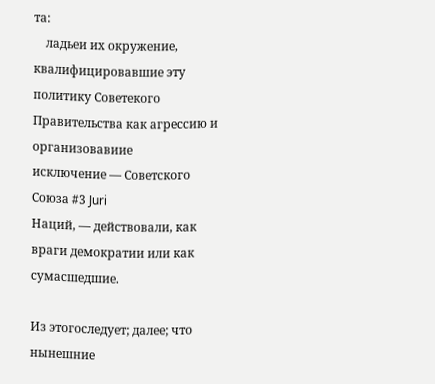та:
    ладьеи их окружение,  квалифицировавшие эту политику Советекого Правительства как агрессию и организовавиие
исключение — Советского Союза #3 Juri
Наций, — действовали, как враги демократии или как сумасшедшие.

Из этогоследует; далее; что нынешние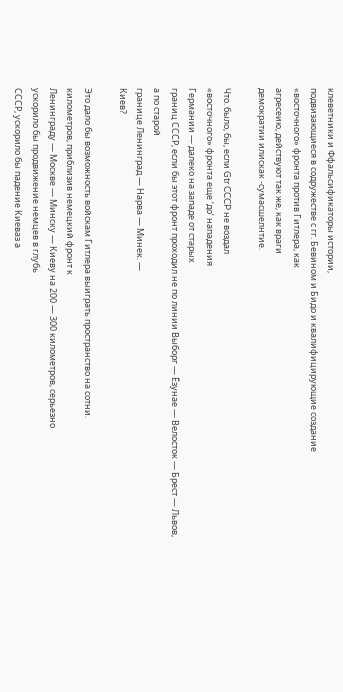клеветники и Ффальсификаторы истории,
подвизающиеся в содружестве с гг. Бевином и Бидо и квалифицирующие создание
«восточного» фронта против Гитлера, как
агресеию, действуют так же, как враги
демократии илискак -сумасшелнтие.

Что. было, бы, если Gtr CCCP не воздал
«восточного» фронта еще ‘до’ нападения
Германии — далеко на западе от старых
границ СССР, если бы этот фронт проходил не по линии Выборг — Ёзунае — Beлосток — Брест — Львов, а по старой
границе Ленинград — Нарва — Минек. —
Киев?

Это дало бы возможность войскам Гитлера выиграть пространство на сотни.
километров, приблизив немецкий фронт к
Ленинграду — Москве — Минску — Киеву на 200 — 300 километров, серьезно
ускорило бы продвижение немцев в глубь
СССР, ускорило бы падение Киеваз a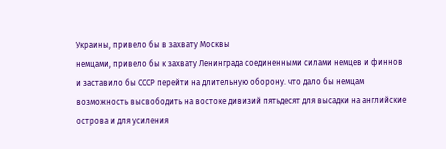Украины, привело бы в захвату Москвы
немцами, привело бы к захвату Ленинграда соединенными силами немцев и финнов и заставило бы СССР перейти на длительную оборону. что дало бы немцам
возможность высвободить на востоке дивизий пятьдесят для высадки на английские острова и для усиления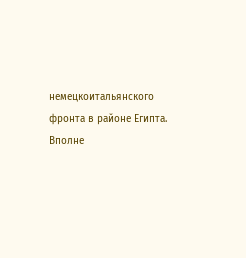немецкоитальянского фронта в районе Египта.
Вполне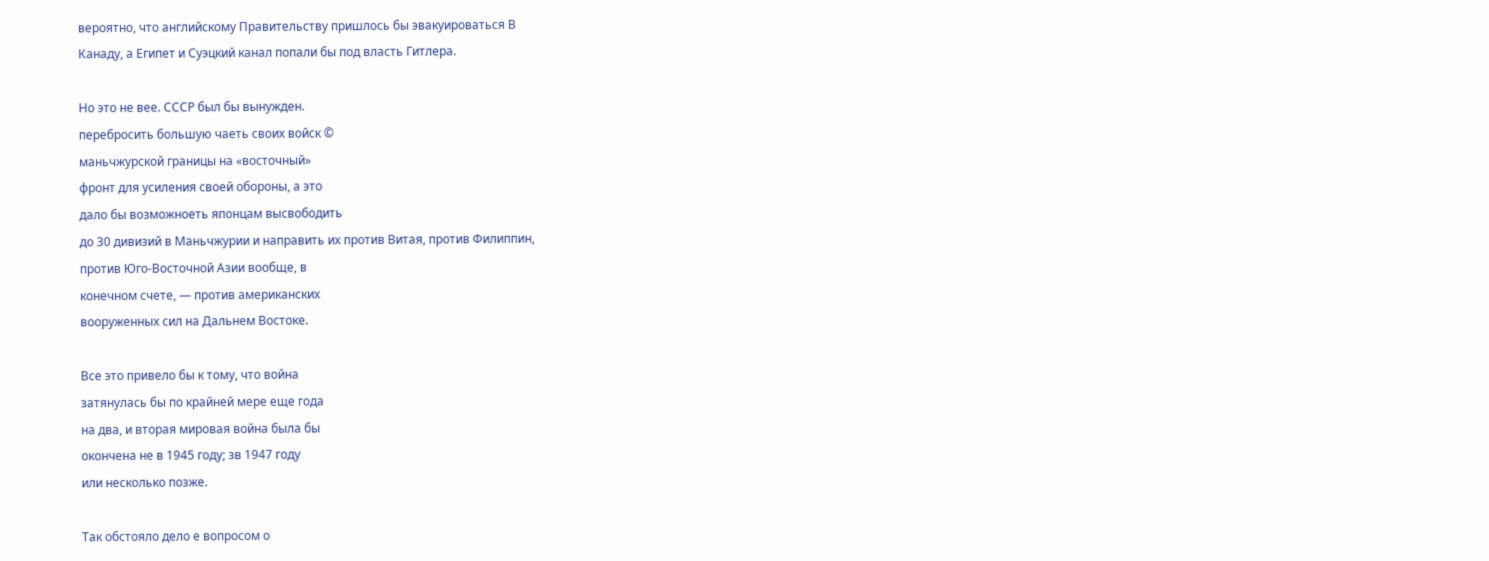вероятно, что английскому Правительству пришлось бы эвакуироваться В
Канаду, а Египет и Суэцкий канал попали бы под власть Гитлера.

Но это не вее. СССР был бы вынужден.
перебросить большую чаеть своих войск ©
маньчжурской границы на «восточный»
фронт для усиления своей обороны, а это
дало бы возможноеть японцам высвободить
до 30 дивизий в Маньчжурии и направить их против Витая, против Филиппин,
против Юго-Восточной Азии вообще, в
конечном счете, — против американских
вооруженных сил на Дальнем Востоке.

Все это привело бы к тому, что война
затянулась бы по крайней мере еще года
на два, и вторая мировая война была бы
окончена не в 1945 году; зв 1947 году
или несколько позже.

Так обстояло дело е вопросом о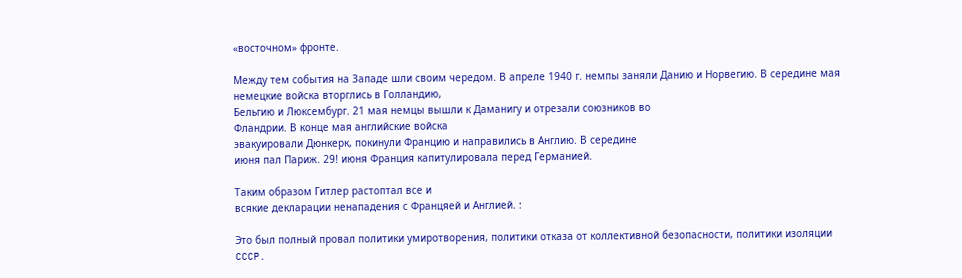«восточном» фронте.

Между тем события на Западе шли своим чередом. В апреле 1940 г. немпы заняли Данию и Норвегию. В середине мая немецкие войска вторглись в Голландию,
Бельгию и Люксембург. 21 мая немцы вышли к Даманигу и отрезали союзников во
Фландрии. В конце мая английские войска
эвакуировали Дюнкерк, покинули Францию и направились в Англию. В середине
июня пал Париж. 29! июня Франция капитулировала перед Германией.

Таким образом Гитлер растоптал все и
всякие декларации ненападения с Францяей и Англией. :

Это был полный провал политики умиротворения, политики отказа от коллективной безопасности, политики изоляции
CCCP.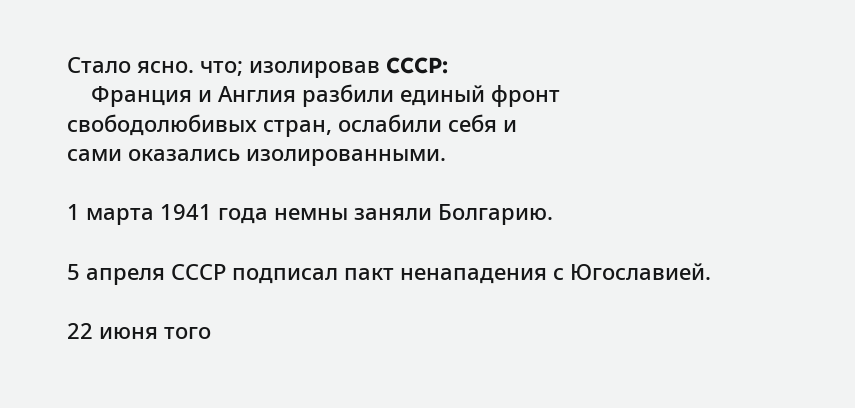Стало ясно. что; изолировав CCCP:
    Франция и Англия разбили единый фронт
свободолюбивых стран, ослабили себя и
сами оказались изолированными.

1 марта 1941 года немны заняли Болгарию.

5 апреля СССР подписал пакт ненападения с Югославией.

22 июня того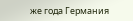же года Германия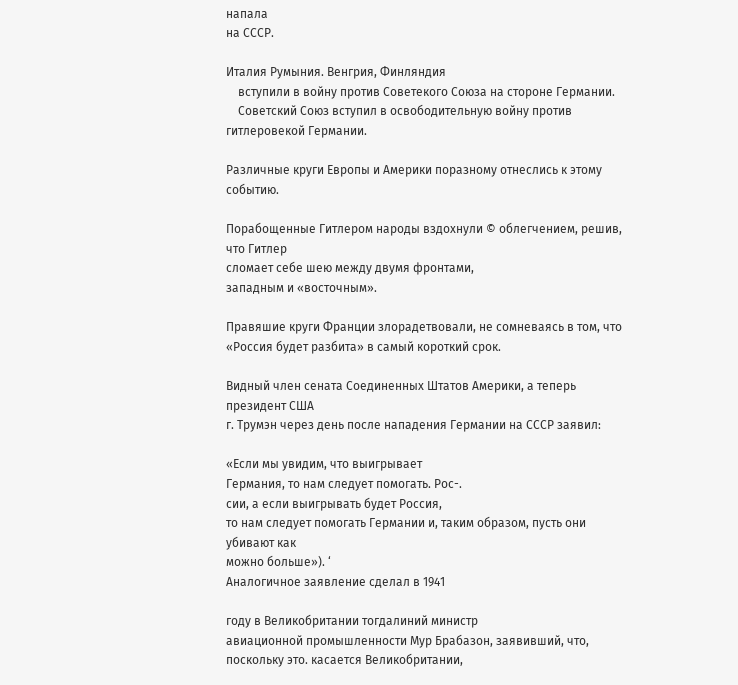напала
на СССР.

Италия Румыния. Венгрия, Финляндия
    вступили в войну против Советекого Coюза на стороне Германии.
    Советский Союз вступил в освободительную войну против гитлеровекой Германии.

Различные круги Европы и Америки поразному отнеслись к этому событию.

Порабощенные Гитлером народы вздохнули © облегчением, решив, что Гитлер
сломает себе шею между двумя фронтами,
западным и «восточным».

Правяшие круги Франции злорадетвовали, не сомневаясь в том, что «Россия будет разбита» в самый короткий срок.

Видный член сената Соединенных Штатов Америки, а теперь президент США
г. Трумэн через день после нападения Германии на СССР заявил:

«Если мы увидим, что выигрывает
Германия, то нам следует помогать. Рос-.
сии, а если выигрывать будет Россия,
то нам следует помогать Германии и, таким образом, пусть они убивают как
можно больше»). ‘
Аналогичное заявление сделал в 1941

году в Великобритании тогдалиний министр
авиационной промышленности Мур Брабазон, заявивший, что, поскольку это. касается Великобритании,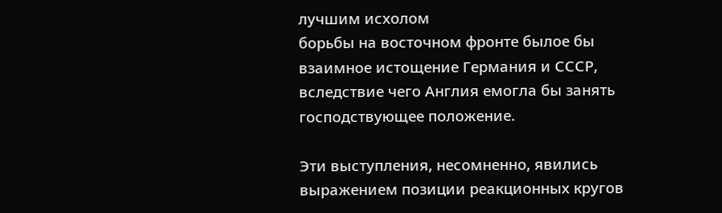лучшим исхолом
борьбы на восточном фронте былое бы
взаимное истощение Германия и СССР,
вследствие чего Англия емогла бы занять
господствующее положение.

Эти выступления, несомненно, явились
выражением позиции реакционных кругов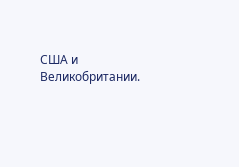США и Великобритании.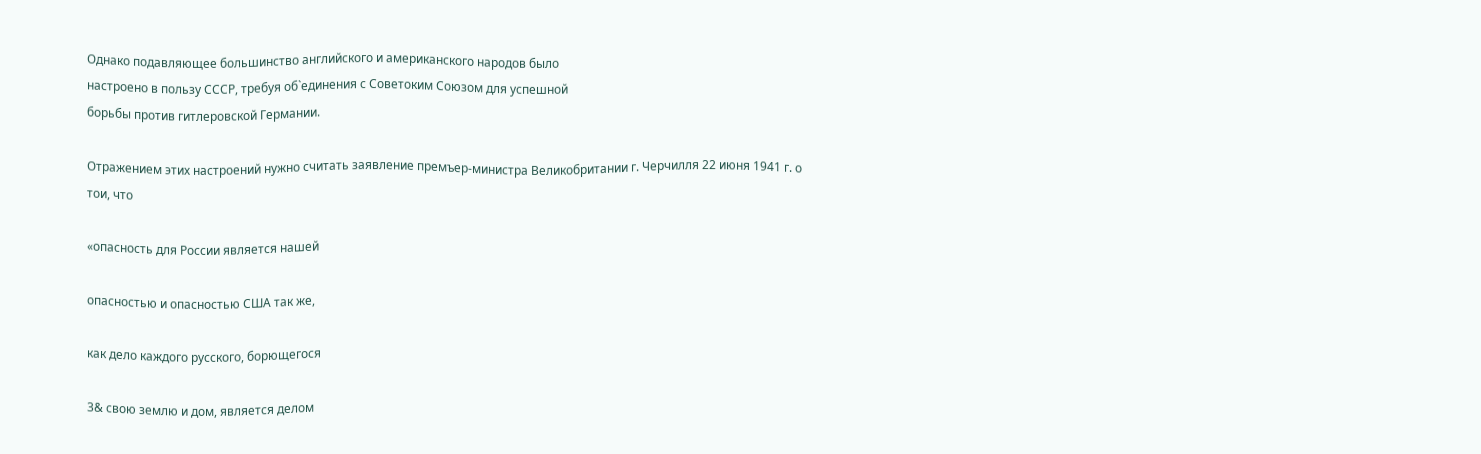Однако подавляющее большинство английского и американского народов было
настроено в пользу СССР, требуя об`единения с Советоким Союзом для успешной
борьбы против гитлеровской Германии.

Отражением этих настроений нужно считать заявление премъер-министра Великобритании г. Черчилля 22 июня 1941 г. о
тои, что

«опасность для России является нашей

опасностью и опасностью США так же,

как дело каждого русского, борющегося

3& свою землю и дом, является делом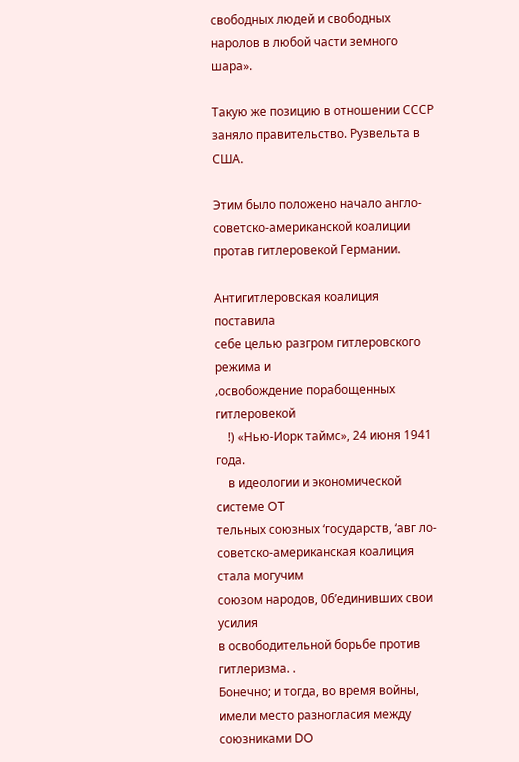свободных людей и свободных наролов в любой части земного шара».

Такую же позицию в отношении СССР
заняло правительство. Рузвельта в США.

Этим было положено начало англо-советско-американской коалиции протав гитлеровекой Германии.

Антигитлеровская коалиция поставила
себе целью разгром гитлеровского режима и
‚освобождение порабощенных  гитлеровекой
    !) «Нью-Иорк таймс», 24 июня 1941 года.
    в идеологии и экономической системе OT
тельных союзных ‘государств, ‘авг ло-советско-американская коалиция стала могучим
союзом народов, 0б’единивших свои усилия
в освободительной борьбе против гитлеризма. .
Бонечно; и тогда, во время войны, имели место разногласия между союзниками DO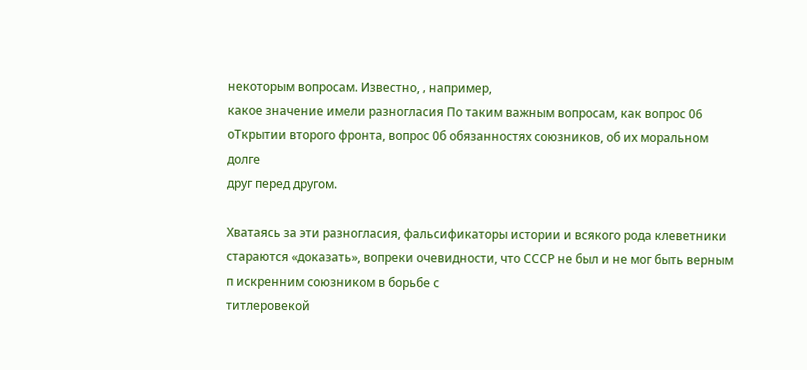некоторым вопросам. Известно, ‚ например,
какое значение имели разногласия По таким важным вопросам, как вопрос 06 oTкрытии второго фронта, вопрос 0б обязанностях союзников, об их моральном долге
друг перед другом.

Хватаясь за эти разногласия, фальсификаторы истории и всякого рода клеветники
стараются «доказать», вопреки очевидности, что СССР не был и не мог быть верным п искренним союзником в борьбе с
титлеровекой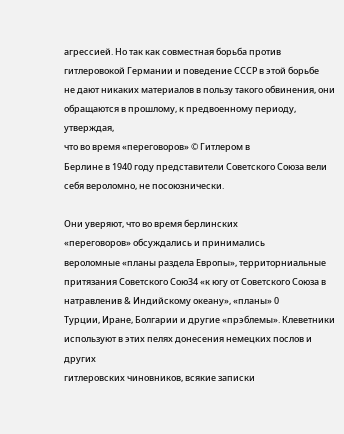агрессией. Но так как совместная борьба против гитлеровокой Германии и поведение СССР в этой борьбе
не дают никаких материалов в пользу такого обвинения, они обращаются в прошлому, к предвоенному периоду, утверждая,
что во время «переговоров» © Гитлером в
Берлине в 1940 году представители Советского Союза вели себя вероломно, не посоюзнически.

Они уверяют, что во время берлинских
«переговоров» обсуждались и принимались
вероломные «планы раздела Европы», территорниальные притязания Советского Сою34 «к югу от Советского Союза в натравленив & Индийскому океану», «планы» 0
Турции, Иране, Болгарии и другие «прэблемы». Клеветники используют в этих пелях донесения немецких послов и других
гитлеровских чиновников, всякие записки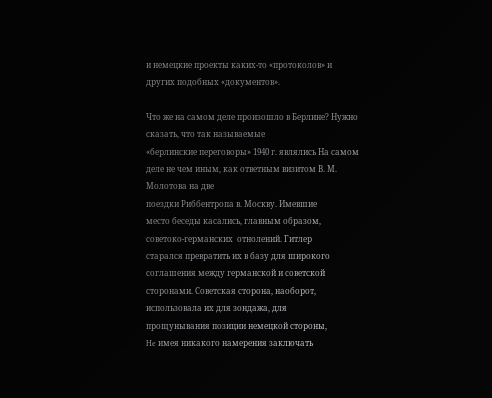и немецкие проекты каких-то «протоколов» и других подобных «документов».

Что же на самом деле произошло в Берлине? Нужно сказать, что так называемые
«берлинские переговоры» 1940 г. являлись На самом деле не чем иным, как ответным визитом В. М. Молотова на две
поездки Риббентропа в. Москву. Имевшие
место беседы касались, главным образом,
советоко-германских  отнолений. Гитлер
старался превратить их в базу для широкого соглашения между германской и coветской сторонами. Советская сторона, наоборот, использовала их для зондажа, для
прощунывания позиции немецкой стороны,
He имея никакого намерения заключать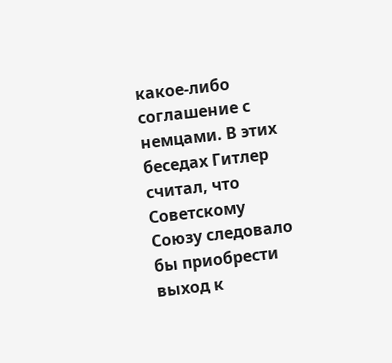какое-либо соглашение с немцами. В этих
беседах Гитлер считал, что Советскому
Союзу следовало бы приобрести выход к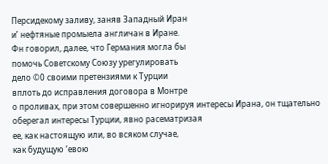Персидекому заливу, заняв Западный Иран
и’ нефтяные промыела англичан в Иране.
Фн говорил, далее, что Германия могла бы
помочь Советскому Союзу урегулировать
дело ©0 своими претензиями к Турции
вплоть до исправления договора в Монтре
о проливах, при этом совершенно игнорируя интересы Ирана, он тщательно оберегал интересы Турции, явно расематризая
ее, как настоящую или, во всяком случае,
как будущую ‘евою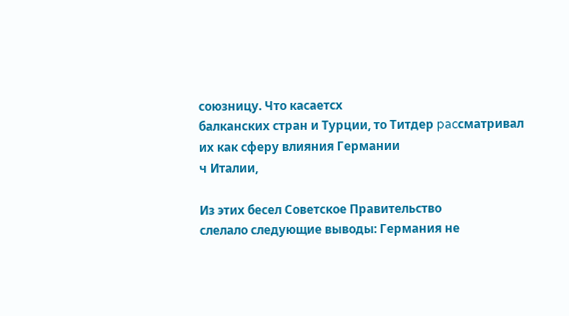союзницу. Что касаетсх
балканских стран и Турции, то Титдер pacсматривал их как сферу влияния Германии
ч Италии,

Из этих бесел Советское Правительство
слелало следующие выводы: Германия не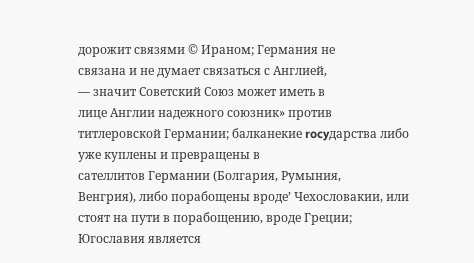дорожит связями © Ираном; Германия не
связана и не думает связаться с Англией,
— значит Советский Союз может иметь в
лице Англии надежного союзник» против
титлеровской Германии; балканекие rocyдарства либо уже куплены и превращены в
сателлитов Германии (Болгария, Румыния,
Венгрия), либо порабощены вроде’ Чехословакии, или стоят на пути в порабощению, вроде Греции; Югославия является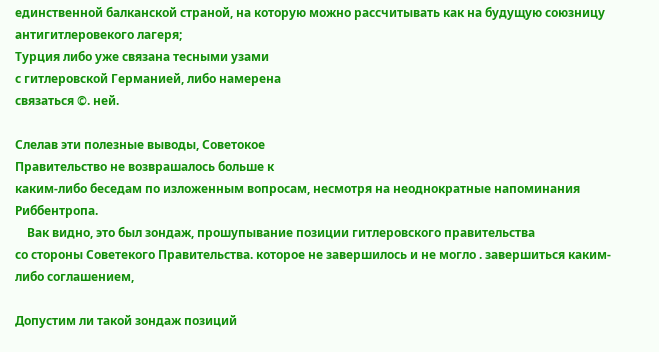единственной балканской страной, на которую можно рассчитывать как на будущую союзницу антигитлеровекого лагеря;
Турция либо уже связана тесными узами
с гитлеровской Германией, либо намерена
связаться ©. ней.

Слелав эти полезные выводы, Советокое
Правительство не возврашалось больше к
каким-либо беседам по изложенным вопросам, несмотря на неоднократные напоминания Риббентропа.
    Вак видно, это был зондаж, прошупывание позиции гитлеровского правительства
со стороны Советекого Правительства. которое не завершилось и не могло . завершиться каким-либо соглашением,

Допустим ли такой зондаж позиций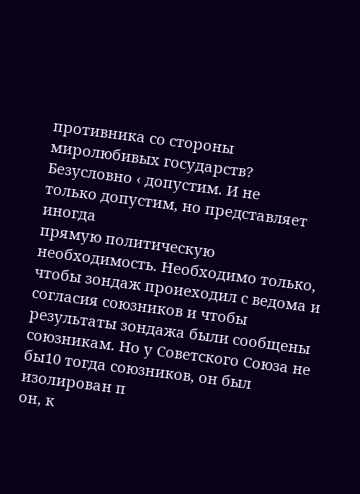противника со стороны миролюбивых государств? Безусловно ‹ допустим. И не
только допустим, но представляет иногда
прямую политическую необходимость. Необходимо только, чтобы зондаж проиеходил с ведома и согласия союзников и чтобы результаты зондажа были сообщены
союзникам. Но у Советского Союза не бы10 тогда союзников, он был изолирован п
он, к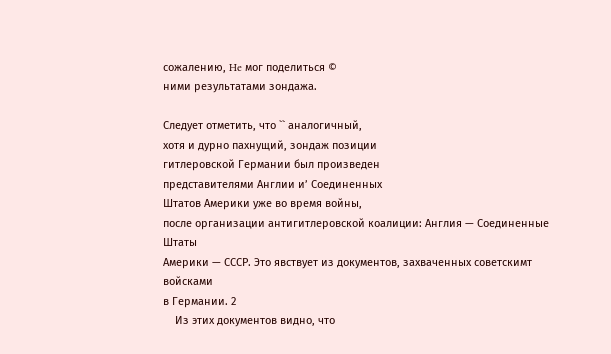сожалению, He мог поделиться ©
ними результатами зондажа.

Следует отметить, что `` аналогичный,
хотя и дурно пахнущий, зондаж позиции
гитлеровской Германии был произведен
представителями Англии и’ Соединенных
Штатов Америки уже во время войны,
после организации антигитлеровской коалиции: Англия — Соединенные Штаты
Америки — СССР. Это явствует из документов, захваченных советскимт войсками
в Германии. 2
    Из этих документов видно, что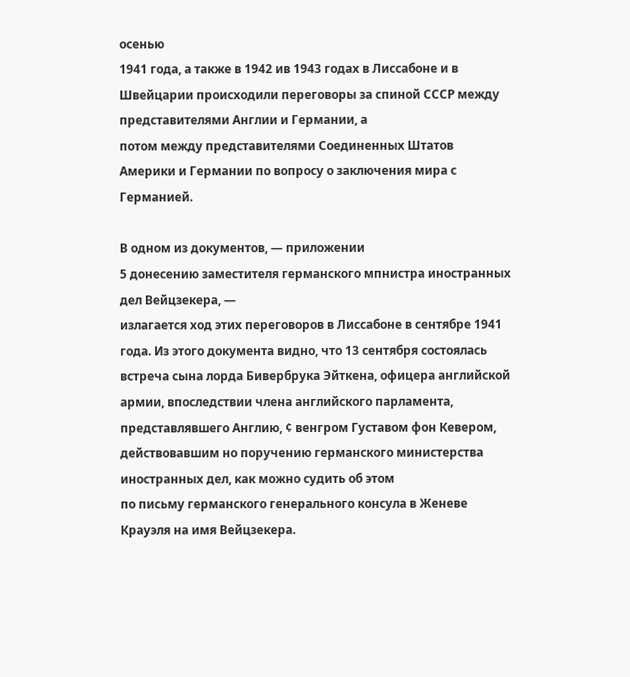осенью
1941 года, а также в 1942 ив 1943 годах в Лиссабоне и в Швейцарии происходили переговоры за спиной СССР между
представителями Англии и Германии, а
потом между представителями Соединенных Штатов Америки и Германии по вопросу о заключения мира с Германией.

В одном из документов, — приложении
5 донесению заместителя германского мпнистра иностранных дел Вейцзекера, —
излагается ход этих переговоров в Лиссабоне в сентябре 1941 года. Из этого документа видно, что 13 сентября состоялась встреча сына лорда Бивербрука Эйткена, офицера английской армии, впоследствии члена английского парламента,
представлявшего Англию, ¢ венгром Густавом фон Кевером, действовавшим но поручению германского министерства иностранных дел, как можно судить об этом
по письму германского генерального консула в Женеве Крауэля на имя Вейцзекера.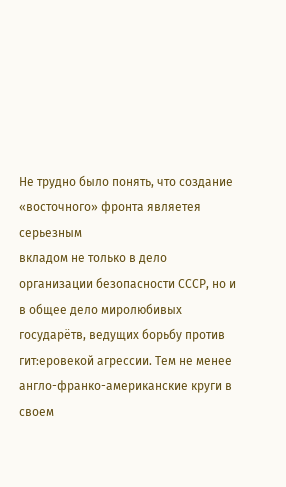Не трудно было понять, что создание
«восточного» фронта являетея серьезным
вкладом не только в дело организации безопасности СССР, но и в общее дело миролюбивых государётв, ведущих борьбу против гит:еровекой агрессии. Тем не менее
англо-франко-американские круги в своем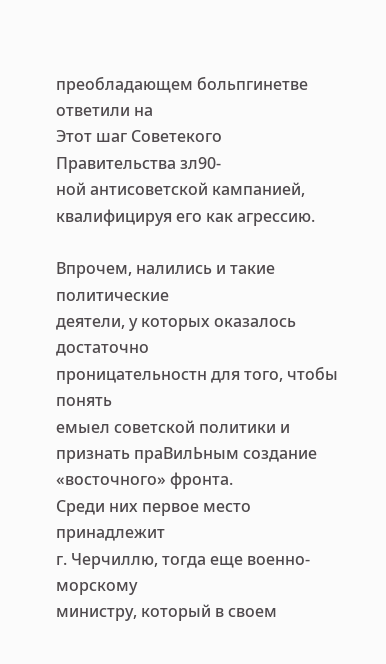преобладающем больпгинетве ответили на
Этот шаг Советекого Правительства зл90-
ной антисоветской кампанией, квалифицируя его как агрессию.

Впрочем, налились и такие политические
деятели, у которых оказалось достаточно
проницательностн для того, чтобы понять
емыел советской политики и признать праВилЬным создание «восточного» фронта.
Среди них первое место принадлежит
г. Черчиллю, тогда еще военно-морскому
министру, который в своем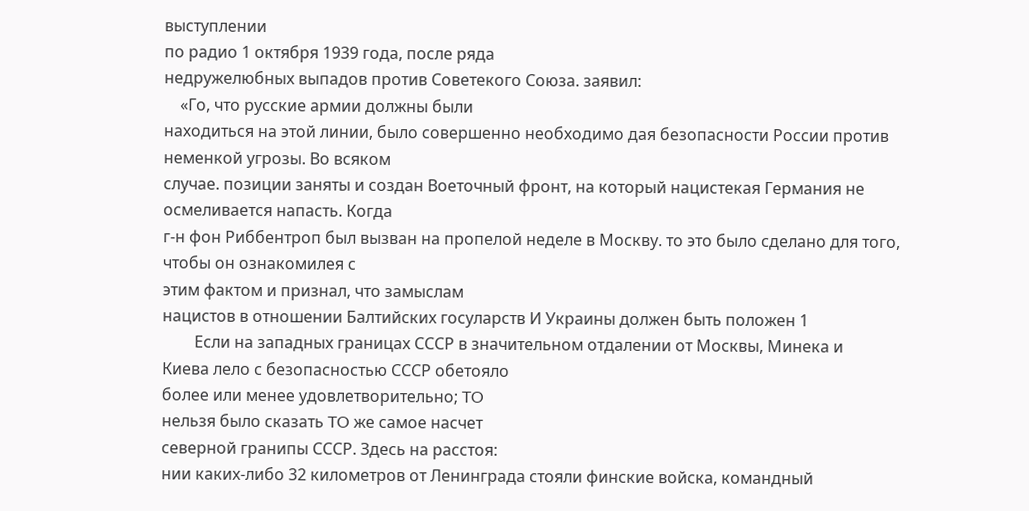выступлении
по радио 1 октября 1939 года, после ряда
недружелюбных выпадов против Советекого Союза. заявил:
    «Го, что русские армии должны были
находиться на этой линии, было совершенно необходимо дая безопасности России против неменкой угрозы. Во всяком
случае. позиции заняты и создан Воеточный фронт, на который нацистекая Германия не осмеливается напасть. Когда
г-н фон Риббентроп был вызван на пропелой неделе в Москву. то это было сделано для того, чтобы он ознакомилея с
этим фактом и признал, что замыслам
нацистов в отношении Балтийских госуларств И Украины должен быть положен 1
        Если на западных границах СССР в значительном отдалении от Москвы, Минека и
Киева лело с безопасностью СССР обетояло
более или менее удовлетворительно; TO
нельзя было сказать TO же самое насчет
северной гранипы СССР. Здесь на расстоя:
нии каких-либо 32 километров от Ленинграда стояли финские войска, командный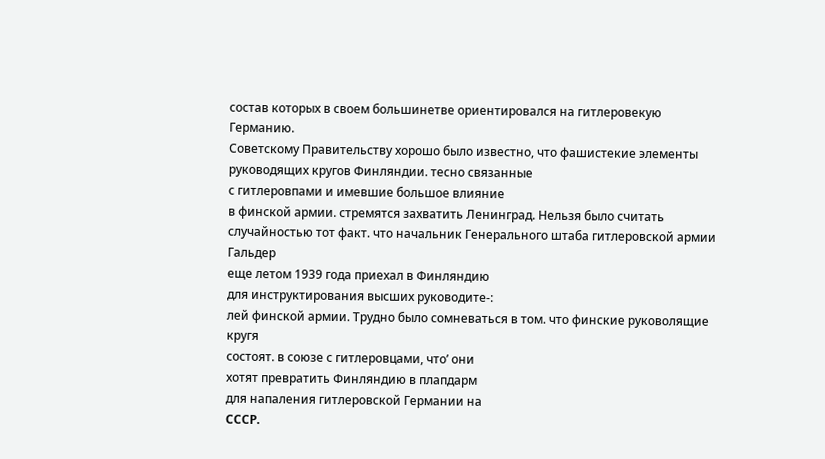состав которых в своем большинетве ориентировался на гитлеровекую Германию.
Советскому Правительству хорошо было известно, что фашистекие элементы руководящих кругов Финляндии. тесно связанные
с гитлеровпами и имевшие большое влияние
в финской армии. стремятся захватить Ленинград. Нельзя было считать  случайностью тот факт. что начальник Генерального штаба гитлеровской армии Гальдер
еще летом 1939 года приехал в Финляндию
для инструктирования высших руководите-:
лей финской армии. Трудно было сомневаться в том. что финские руковолящие кругя
состоят. в союзе с гитлеровцами, что’ они
хотят превратить Финляндию в плапдарм
для напаления гитлеровской Германии на
CCCP.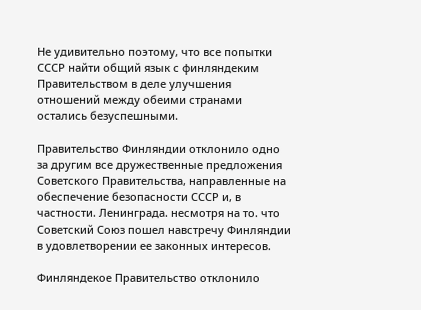Не удивительно поэтому, что все попытки СССР найти общий язык с финляндеким
Правительством в деле улучшения отношений между обеими странами остались безуспешными.

Правительство Финляндии отклонило одно за другим все дружественные предложения Советского Правительства, направленные на обеспечение безопасности СССР и, в
частности. Ленинграда. несмотря на то. что
Советский Союз пошел навстречу Финляндии в удовлетворении ее законных интересов.

Финляндекое Правительство отклонило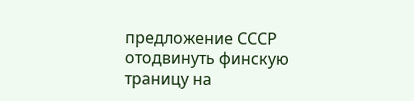предложение СССР отодвинуть финскую
траницу на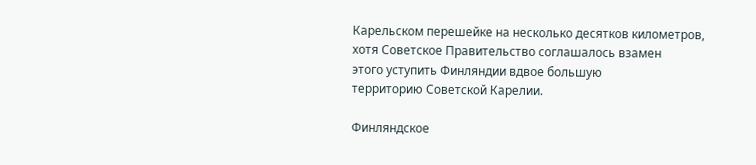Карельском перешейке на несколько десятков километров, хотя Советское Правительство соглашалось взамен
этого уступить Финляндии вдвое большую
территорию Советской Карелии.

Финляндское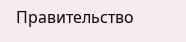Правительство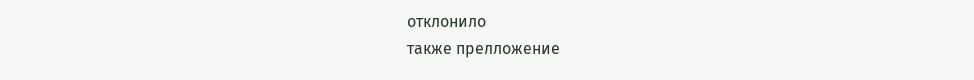отклонило
также прелложение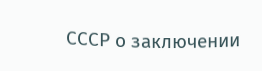СССР о заключении